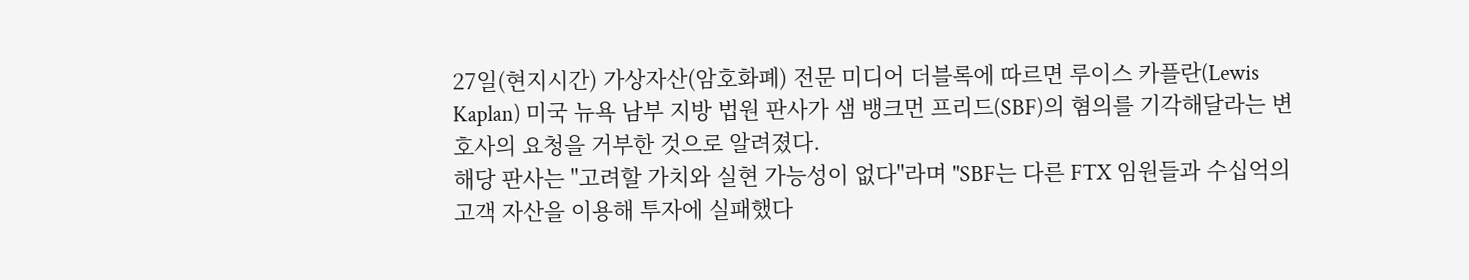27일(현지시간) 가상자산(암호화폐) 전문 미디어 더블록에 따르면 루이스 카플란(Lewis Kaplan) 미국 뉴욕 남부 지방 법원 판사가 샘 뱅크먼 프리드(SBF)의 혐의를 기각해달라는 변호사의 요청을 거부한 것으로 알려졌다.
해당 판사는 "고려할 가치와 실현 가능성이 없다"라며 "SBF는 다른 FTX 임원들과 수십억의 고객 자산을 이용해 투자에 실패했다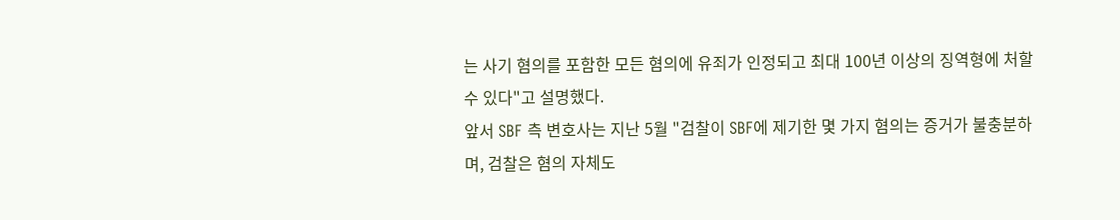는 사기 혐의를 포함한 모든 혐의에 유죄가 인정되고 최대 100년 이상의 징역형에 처할 수 있다"고 설명했다.
앞서 SBF 측 변호사는 지난 5월 "검찰이 SBF에 제기한 몇 가지 혐의는 증거가 불충분하며, 검찰은 혐의 자체도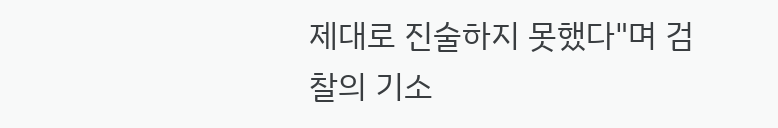제대로 진술하지 못했다"며 검찰의 기소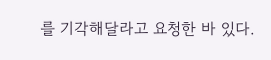를 기각해달라고 요청한 바 있다.